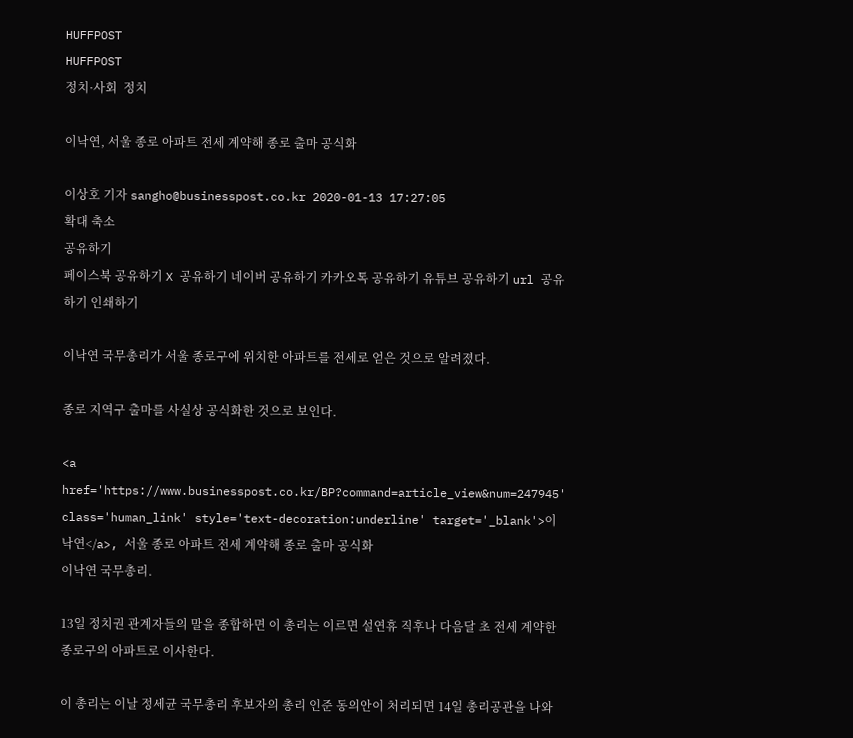HUFFPOST
HUFFPOST
정치·사회  정치

이낙연, 서울 종로 아파트 전세 계약해 종로 출마 공식화

이상호 기자 sangho@businesspost.co.kr 2020-01-13 17:27:05
확대 축소
공유하기
페이스북 공유하기 X 공유하기 네이버 공유하기 카카오톡 공유하기 유튜브 공유하기 url 공유하기 인쇄하기

이낙연 국무총리가 서울 종로구에 위치한 아파트를 전세로 얻은 것으로 알려졌다.

종로 지역구 출마를 사실상 공식화한 것으로 보인다.

<a href='https://www.businesspost.co.kr/BP?command=article_view&num=247945' class='human_link' style='text-decoration:underline' target='_blank'>이낙연</a>, 서울 종로 아파트 전세 계약해 종로 출마 공식화
이낙연 국무총리.

13일 정치권 관계자들의 말을 종합하면 이 총리는 이르면 설연휴 직후나 다음달 초 전세 계약한 종로구의 아파트로 이사한다.

이 총리는 이날 정세균 국무총리 후보자의 총리 인준 동의안이 처리되면 14일 총리공관을 나와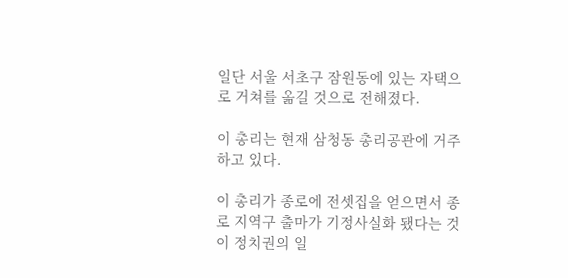일단 서울 서초구 잠원동에 있는 자택으로 거쳐를 옮길 것으로 전해졌다.

이 총리는 현재 삼청동 총리공관에 거주하고 있다.

이 총리가 종로에 전셋집을 얻으면서 종로 지역구 출마가 기정사실화 됐다는 것이 정치권의 일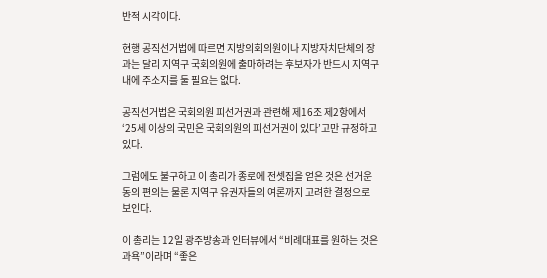반적 시각이다.

현행 공직선거법에 따르면 지방의회의원이나 지방자치단체의 장과는 달리 지역구 국회의원에 출마하려는 후보자가 반드시 지역구 내에 주소지를 둘 필요는 없다.

공직선거법은 국회의원 피선거권과 관련해 제16조 제2항에서 ‘25세 이상의 국민은 국회의원의 피선거권이 있다’고만 규정하고 있다.

그럼에도 불구하고 이 총리가 종로에 전셋집을 얻은 것은 선거운동의 편의는 물론 지역구 유권자들의 여론까지 고려한 결정으로 보인다.

이 총리는 12일 광주방송과 인터뷰에서 “비례대표를 원하는 것은 과욕”이라며 “좋은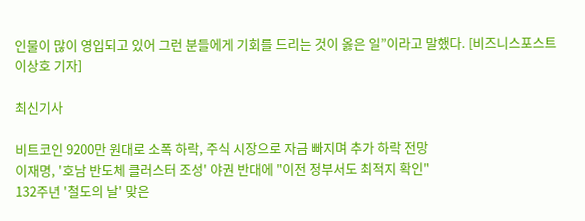인물이 많이 영입되고 있어 그런 분들에게 기회를 드리는 것이 옳은 일”이라고 말했다. [비즈니스포스트 이상호 기자]

최신기사

비트코인 9200만 원대로 소폭 하락, 주식 시장으로 자금 빠지며 추가 하락 전망
이재명, '호남 반도체 클러스터 조성' 야권 반대에 "이전 정부서도 최적지 확인"
132주년 '철도의 날' 맞은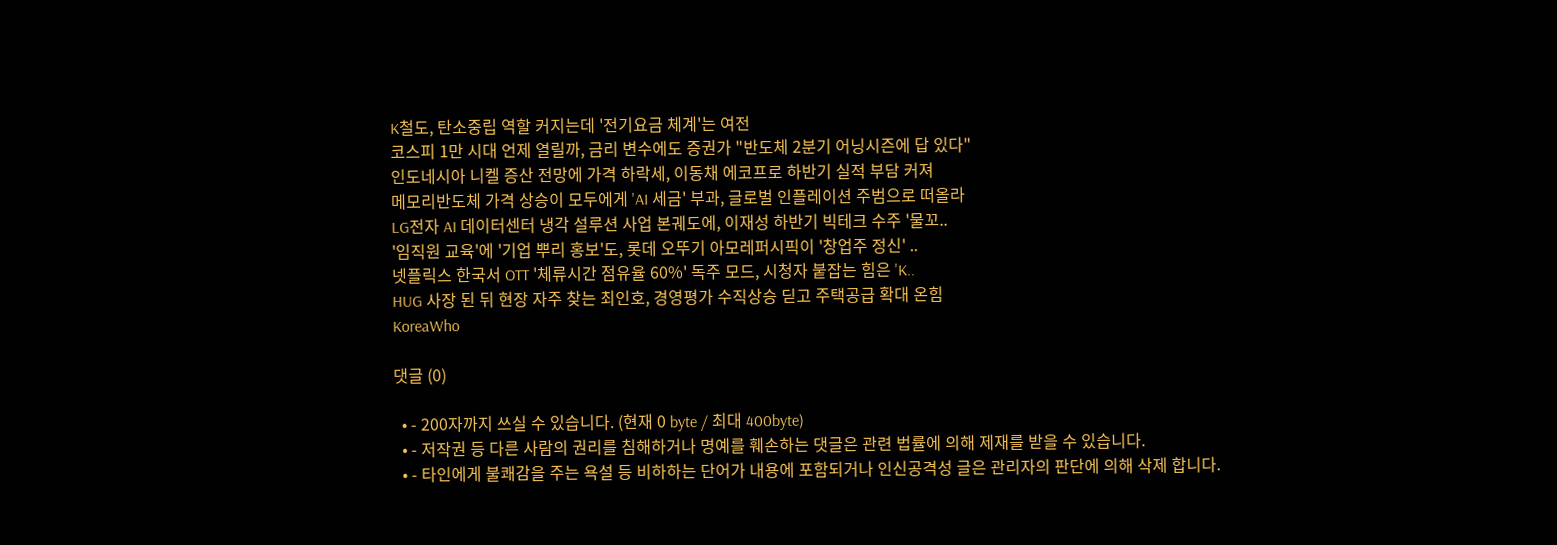K철도, 탄소중립 역할 커지는데 '전기요금 체계'는 여전
코스피 1만 시대 언제 열릴까, 금리 변수에도 증권가 "반도체 2분기 어닝시즌에 답 있다"
인도네시아 니켈 증산 전망에 가격 하락세, 이동채 에코프로 하반기 실적 부담 커져
메모리반도체 가격 상승이 모두에게 'AI 세금' 부과, 글로벌 인플레이션 주범으로 떠올라
LG전자 AI 데이터센터 냉각 설루션 사업 본궤도에, 이재성 하반기 빅테크 수주 '물꼬..
'임직원 교육'에 '기업 뿌리 홍보'도, 롯데 오뚜기 아모레퍼시픽이 '창업주 정신' ..
넷플릭스 한국서 OTT '체류시간 점유율 60%' 독주 모드, 시청자 붙잡는 힘은 'K..
HUG 사장 된 뒤 현장 자주 찾는 최인호, 경영평가 수직상승 딛고 주택공급 확대 온힘
KoreaWho

댓글 (0)

  • - 200자까지 쓰실 수 있습니다. (현재 0 byte / 최대 400byte)
  • - 저작권 등 다른 사람의 권리를 침해하거나 명예를 훼손하는 댓글은 관련 법률에 의해 제재를 받을 수 있습니다.
  • - 타인에게 불쾌감을 주는 욕설 등 비하하는 단어가 내용에 포함되거나 인신공격성 글은 관리자의 판단에 의해 삭제 합니다.